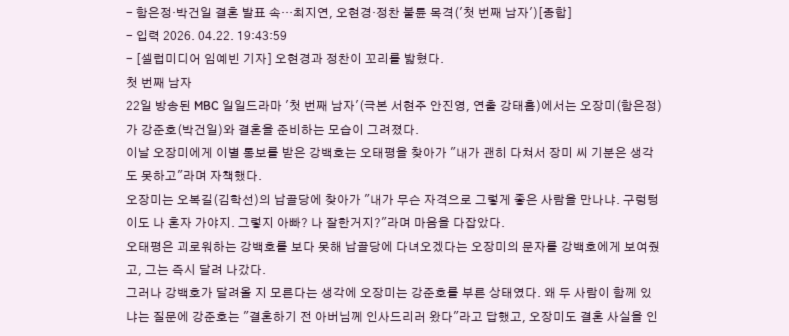- 함은정·박건일 결혼 발표 속…최지연, 오현경·정찬 불륜 목격('첫 번째 남자')[종합]
- 입력 2026. 04.22. 19:43:59
- [셀럽미디어 임예빈 기자] 오현경과 정찬이 꼬리를 밟혔다.
첫 번째 남자
22일 방송된 MBC 일일드라마 '첫 번째 남자'(극본 서현주 안진영, 연출 강태흠)에서는 오장미(함은정)가 강준호(박건일)와 결혼을 준비하는 모습이 그려졌다.
이날 오장미에게 이별 통보를 받은 강백호는 오태평을 찾아가 "내가 괜히 다쳐서 장미 씨 기분은 생각도 못하고"라며 자책했다.
오장미는 오복길(김학선)의 납골당에 찾아가 "내가 무슨 자격으로 그렇게 좋은 사람을 만나냐. 구렁텅이도 나 혼자 가야지. 그렇지 아빠? 나 잘한거지?"라며 마음을 다잡았다.
오태평은 괴로워하는 강백호를 보다 못해 납골당에 다녀오겠다는 오장미의 문자를 강백호에게 보여줬고, 그는 즉시 달려 나갔다.
그러나 강백호가 달려올 지 모른다는 생각에 오장미는 강준호를 부른 상태였다. 왜 두 사람이 함께 있냐는 질문에 강준호는 "결혼하기 전 아버님께 인사드리러 왔다"라고 답했고, 오장미도 결혼 사실을 인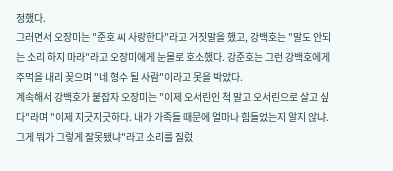정했다.
그러면서 오장미는 "준호 씨 사랑한다"라고 거짓말을 했고, 강백호는 "말도 안되는 소리 하지 마라"라고 오장미에게 눈몰로 호소했다. 강준호는 그런 강백호에게 주먹을 내리 꽂으며 "네 형수 될 사람"이라고 못을 박았다.
계속해서 강백호가 붙잡자 오장미는 "이제 오서린인 척 말고 오서린으로 살고 싶다"라며 "이제 지긋지긋하다. 내가 가족들 때문에 얼마나 힘들었는지 알지 않냐. 그게 뭐가 그렇게 잘못됐냐"라고 소리를 질렀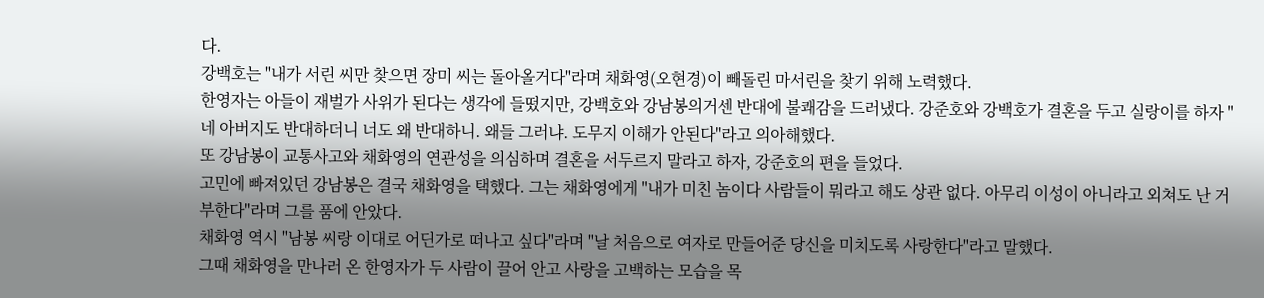다.
강백호는 "내가 서린 씨만 찾으면 장미 씨는 돌아올거다"라며 채화영(오현경)이 빼돌린 마서린을 찾기 위해 노력했다.
한영자는 아들이 재벌가 사위가 된다는 생각에 들떴지만, 강백호와 강남봉의거센 반대에 불쾌감을 드러냈다. 강준호와 강백호가 결혼을 두고 실랑이를 하자 "네 아버지도 반대하더니 너도 왜 반대하니. 왜들 그러냐. 도무지 이해가 안된다"라고 의아해했다.
또 강남봉이 교통사고와 채화영의 연관성을 의심하며 결혼을 서두르지 말라고 하자, 강준호의 편을 들었다.
고민에 빠져있던 강남봉은 결국 채화영을 택했다. 그는 채화영에게 "내가 미친 놈이다 사람들이 뭐라고 해도 상관 없다. 아무리 이성이 아니라고 외쳐도 난 거부한다"라며 그를 품에 안았다.
채화영 역시 "남봉 씨랑 이대로 어딘가로 떠나고 싶다"라며 "날 처음으로 여자로 만들어준 당신을 미치도록 사랑한다"라고 말했다.
그때 채화영을 만나러 온 한영자가 두 사람이 끌어 안고 사랑을 고백하는 모습을 목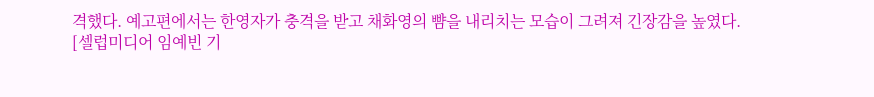격했다. 예고편에서는 한영자가 충격을 받고 채화영의 뺨을 내리치는 모습이 그려져 긴장감을 높였다.
[셀럽미디어 임예빈 기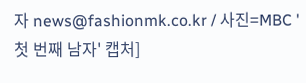자 news@fashionmk.co.kr / 사진=MBC '첫 번째 남자' 캡처]